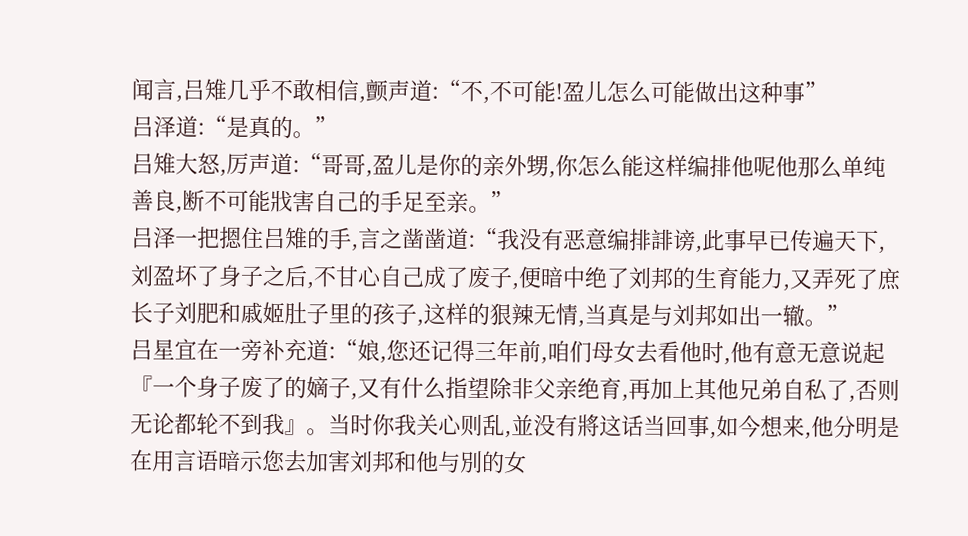闻言,吕雉几乎不敢相信,颤声道:“不,不可能!盈儿怎么可能做出这种事”
吕泽道:“是真的。”
吕雉大怒,厉声道:“哥哥,盈儿是你的亲外甥,你怎么能这样编排他呢他那么单纯善良,断不可能戕害自己的手足至亲。”
吕泽一把摁住吕雉的手,言之凿凿道:“我没有恶意编排誹谤,此事早已传遍天下,刘盈坏了身子之后,不甘心自己成了废子,便暗中绝了刘邦的生育能力,又弄死了庶长子刘肥和戚姬肚子里的孩子,这样的狠辣无情,当真是与刘邦如出一辙。”
吕星宜在一旁补充道:“娘,您还记得三年前,咱们母女去看他时,他有意无意说起『一个身子废了的嫡子,又有什么指望除非父亲绝育,再加上其他兄弟自私了,否则无论都轮不到我』。当时你我关心则乱,並没有將这话当回事,如今想来,他分明是在用言语暗示您去加害刘邦和他与別的女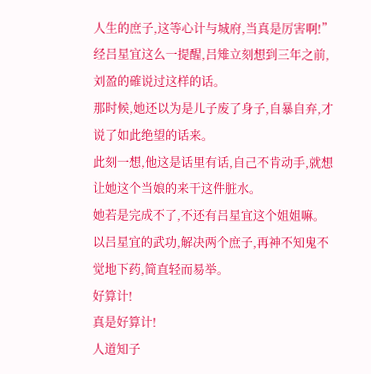人生的庶子,这等心计与城府,当真是厉害啊!”
经吕星宜这么一提醒,吕雉立刻想到三年之前,刘盈的確说过这样的话。
那时候,她还以为是儿子废了身子,自暴自弃,才说了如此绝望的话来。
此刻一想,他这是话里有话,自己不肯动手,就想让她这个当娘的来干这件脏水。
她若是完成不了,不还有吕星宜这个姐姐嘛。
以吕星宜的武功,解决两个庶子,再神不知鬼不觉地下药,简直轻而易举。
好算计!
真是好算计!
人道知子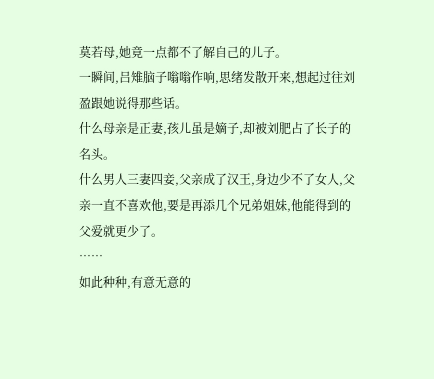莫若母,她竟一点都不了解自己的儿子。
一瞬间,吕雉脑子嗡嗡作响,思绪发散开来,想起过往刘盈跟她说得那些话。
什么母亲是正妻,孩儿虽是嫡子,却被刘肥占了长子的名头。
什么男人三妻四妾,父亲成了汉王,身边少不了女人,父亲一直不喜欢他,要是再添几个兄弟姐妹,他能得到的父爱就更少了。
……
如此种种,有意无意的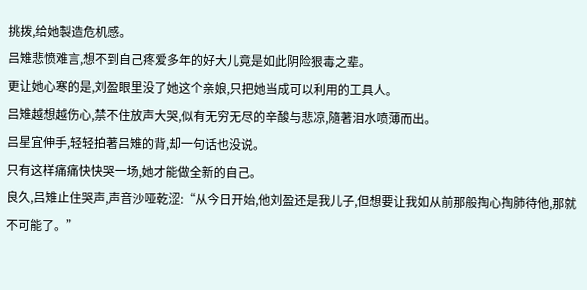挑拨,给她製造危机感。
吕雉悲愤难言,想不到自己疼爱多年的好大儿竟是如此阴险狠毒之辈。
更让她心寒的是,刘盈眼里没了她这个亲娘,只把她当成可以利用的工具人。
吕雉越想越伤心,禁不住放声大哭,似有无穷无尽的辛酸与悲凉,隨著泪水喷薄而出。
吕星宜伸手,轻轻拍著吕雉的背,却一句话也没说。
只有这样痛痛快快哭一场,她才能做全新的自己。
良久,吕雉止住哭声,声音沙哑乾涩:“从今日开始,他刘盈还是我儿子,但想要让我如从前那般掏心掏肺待他,那就不可能了。”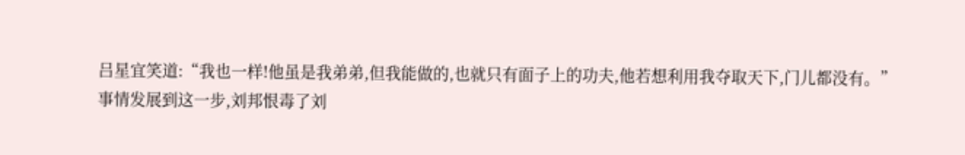吕星宜笑道:“我也一样!他虽是我弟弟,但我能做的,也就只有面子上的功夫,他若想利用我夺取天下,门儿都没有。”
事情发展到这一步,刘邦恨毒了刘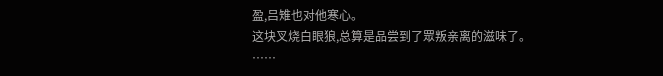盈,吕雉也对他寒心。
这块叉烧白眼狼,总算是品尝到了眾叛亲离的滋味了。
……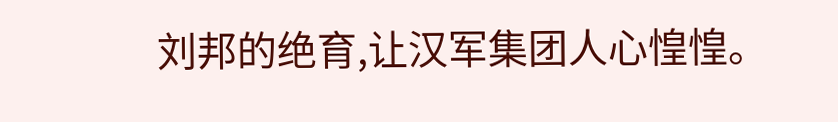刘邦的绝育,让汉军集团人心惶惶。